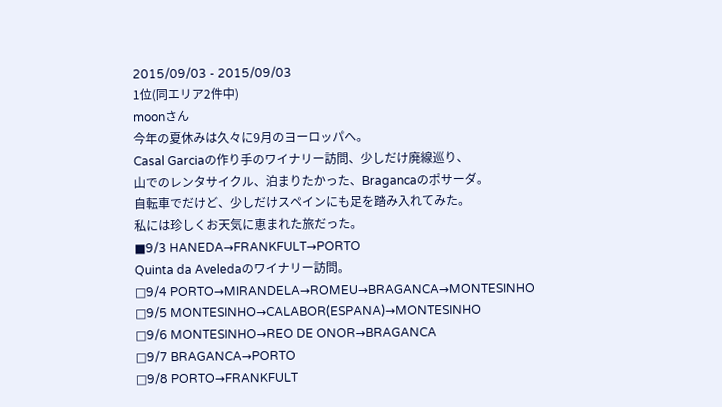2015/09/03 - 2015/09/03
1位(同エリア2件中)
moonさん
今年の夏休みは久々に9月のヨーロッパへ。
Casal Garciaの作り手のワイナリー訪問、少しだけ廃線巡り、
山でのレンタサイクル、泊まりたかった、Bragancaのポサーダ。
自転車でだけど、少しだけスペインにも足を踏み入れてみた。
私には珍しくお天気に恵まれた旅だった。
■9/3 HANEDA→FRANKFULT→PORTO
Quinta da Aveledaのワイナリー訪問。
□9/4 PORTO→MIRANDELA→ROMEU→BRAGANCA→MONTESINHO
□9/5 MONTESINHO→CALABOR(ESPANA)→MONTESINHO
□9/6 MONTESINHO→REO DE ONOR→BRAGANCA
□9/7 BRAGANCA→PORTO
□9/8 PORTO→FRANKFULT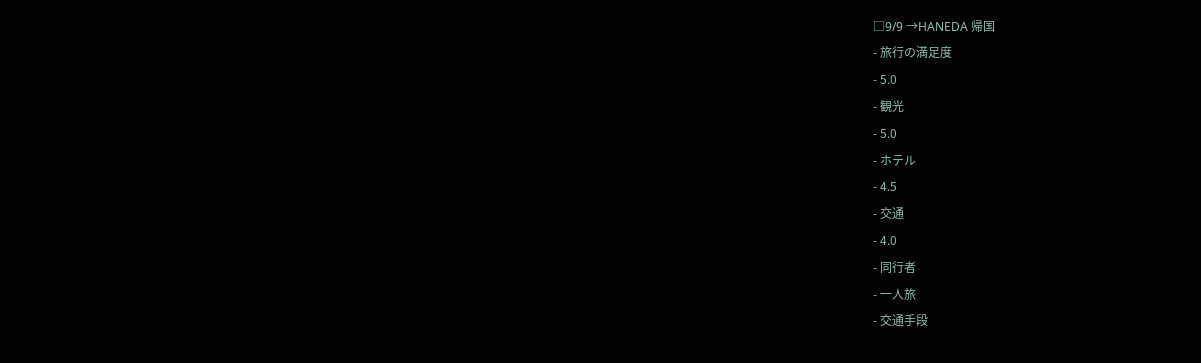□9/9 →HANEDA 帰国
- 旅行の満足度
- 5.0
- 観光
- 5.0
- ホテル
- 4.5
- 交通
- 4.0
- 同行者
- 一人旅
- 交通手段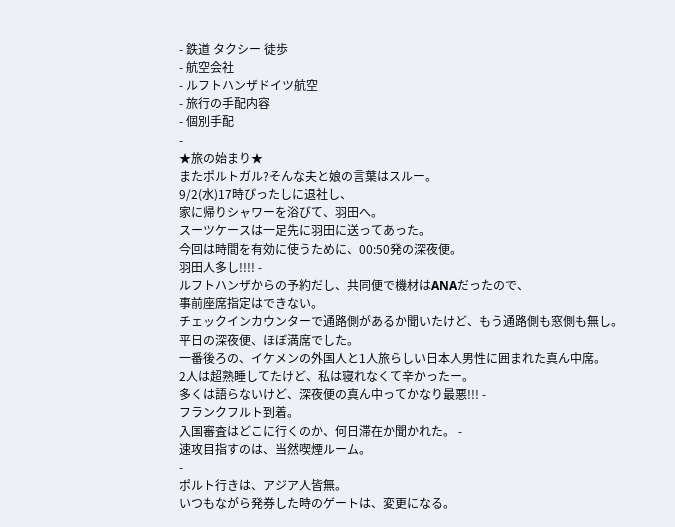- 鉄道 タクシー 徒歩
- 航空会社
- ルフトハンザドイツ航空
- 旅行の手配内容
- 個別手配
-
★旅の始まり★
またポルトガル?そんな夫と娘の言葉はスルー。
9/2(水)17時ぴったしに退社し、
家に帰りシャワーを浴びて、羽田へ。
スーツケースは一足先に羽田に送ってあった。
今回は時間を有効に使うために、00:50発の深夜便。
羽田人多し!!!! -
ルフトハンザからの予約だし、共同便で機材はANAだったので、
事前座席指定はできない。
チェックインカウンターで通路側があるか聞いたけど、もう通路側も窓側も無し。
平日の深夜便、ほぼ満席でした。
一番後ろの、イケメンの外国人と1人旅らしい日本人男性に囲まれた真ん中席。
2人は超熟睡してたけど、私は寝れなくて辛かったー。
多くは語らないけど、深夜便の真ん中ってかなり最悪!!! -
フランクフルト到着。
入国審査はどこに行くのか、何日滞在か聞かれた。 -
速攻目指すのは、当然喫煙ルーム。
-
ポルト行きは、アジア人皆無。
いつもながら発券した時のゲートは、変更になる。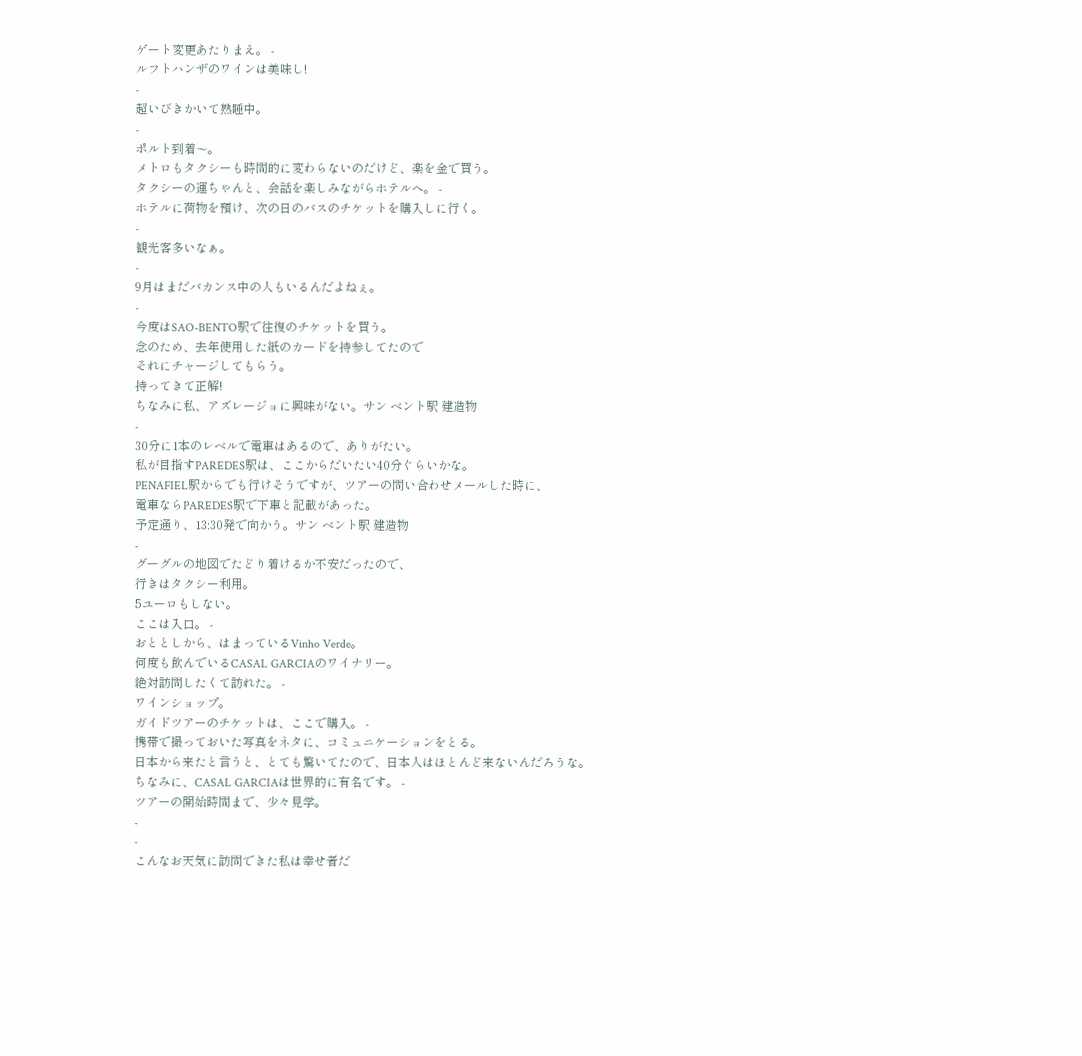ゲート変更あたりまえ。 -
ルフトハンザのワインは美味し!
-
超いびきかいて熟睡中。
-
ポルト到着〜。
メトロもタクシーも時間的に変わらないのだけど、楽を金で買う。
タクシーの運ちゃんと、会話を楽しみながらホテルへ。 -
ホテルに荷物を預け、次の日のバスのチケットを購入しに行く。
-
観光客多いなぁ。
-
9月はまだバカンス中の人もいるんだよねぇ。
-
今度はSAO-BENTO駅で往復のチケットを買う。
念のため、去年使用した紙のカードを持参してたので
それにチャージしてもらう。
持ってきて正解!
ちなみに私、アズレージョに興味がない。サン ベント駅 建造物
-
30分に1本のレベルで電車はあるので、ありがたい。
私が目指すPAREDES駅は、ここからだいたい40分ぐらいかな。
PENAFIEL駅からでも行けそうですが、ツアーの問い合わせメールした時に、
電車ならPAREDES駅で下車と記載があった。
予定通り、13:30発で向かう。サン ベント駅 建造物
-
グーグルの地図でたどり着けるか不安だったので、
行きはタクシー利用。
5ユーロもしない。
ここは入口。 -
おととしから、はまっているVinho Verde。
何度も飲んでいるCASAL GARCIAのワイナリー。
絶対訪問したくて訪れた。 -
ワインショップ。
ガイドツアーのチケットは、ここで購入。 -
携帯で撮っておいた写真をネタに、コミュニケーションをとる。
日本から来たと言うと、とても驚いてたので、日本人はほとんど来ないんだろうな。
ちなみに、CASAL GARCIAは世界的に有名です。 -
ツアーの開始時間まで、少々見学。
-
-
こんなお天気に訪問できた私は幸せ者だ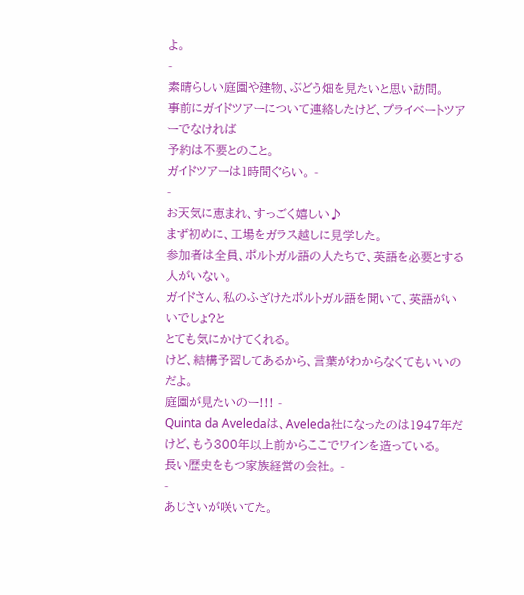よ。
-
素晴らしい庭園や建物、ぶどう畑を見たいと思い訪問。
事前にガイドツアーについて連絡したけど、プライベートツアーでなければ
予約は不要とのこと。
ガイドツアーは1時間ぐらい。 -
-
お天気に恵まれ、すっごく嬉しい♪
まず初めに、工場をガラス越しに見学した。
参加者は全員、ポルトガル語の人たちで、英語を必要とする人がいない。
ガイドさん、私のふざけたポルトガル語を聞いて、英語がいいでしょ?と
とても気にかけてくれる。
けど、結構予習してあるから、言葉がわからなくてもいいのだよ。
庭園が見たいのー!!! -
Quinta da Aveledaは、Aveleda社になったのは1947年だけど、もう300年以上前からここでワインを造っている。
長い歴史をもつ家族経営の会社。 -
-
あじさいが咲いてた。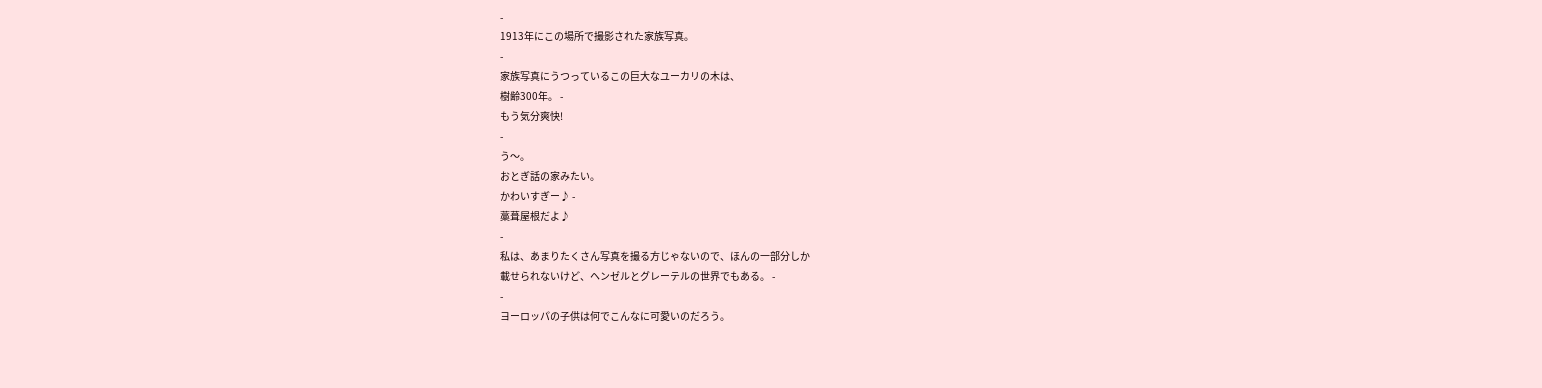-
1913年にこの場所で撮影された家族写真。
-
家族写真にうつっているこの巨大なユーカリの木は、
樹齢300年。 -
もう気分爽快!
-
う〜。
おとぎ話の家みたい。
かわいすぎー♪ -
藁葺屋根だよ♪
-
私は、あまりたくさん写真を撮る方じゃないので、ほんの一部分しか
載せられないけど、ヘンゼルとグレーテルの世界でもある。 -
-
ヨーロッパの子供は何でこんなに可愛いのだろう。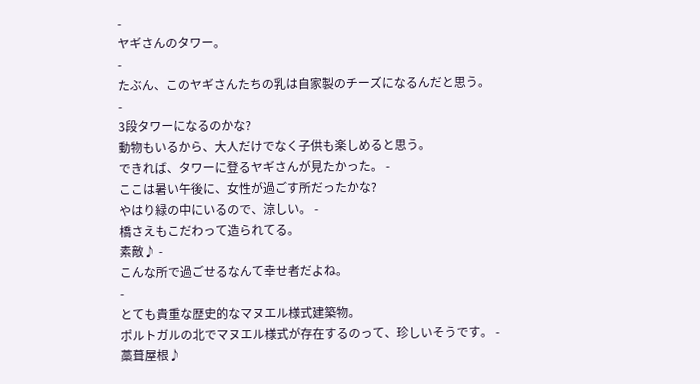-
ヤギさんのタワー。
-
たぶん、このヤギさんたちの乳は自家製のチーズになるんだと思う。
-
3段タワーになるのかな?
動物もいるから、大人だけでなく子供も楽しめると思う。
できれば、タワーに登るヤギさんが見たかった。 -
ここは暑い午後に、女性が過ごす所だったかな?
やはり緑の中にいるので、涼しい。 -
橋さえもこだわって造られてる。
素敵♪ -
こんな所で過ごせるなんて幸せ者だよね。
-
とても貴重な歴史的なマヌエル様式建築物。
ポルトガルの北でマヌエル様式が存在するのって、珍しいそうです。 -
藁葺屋根♪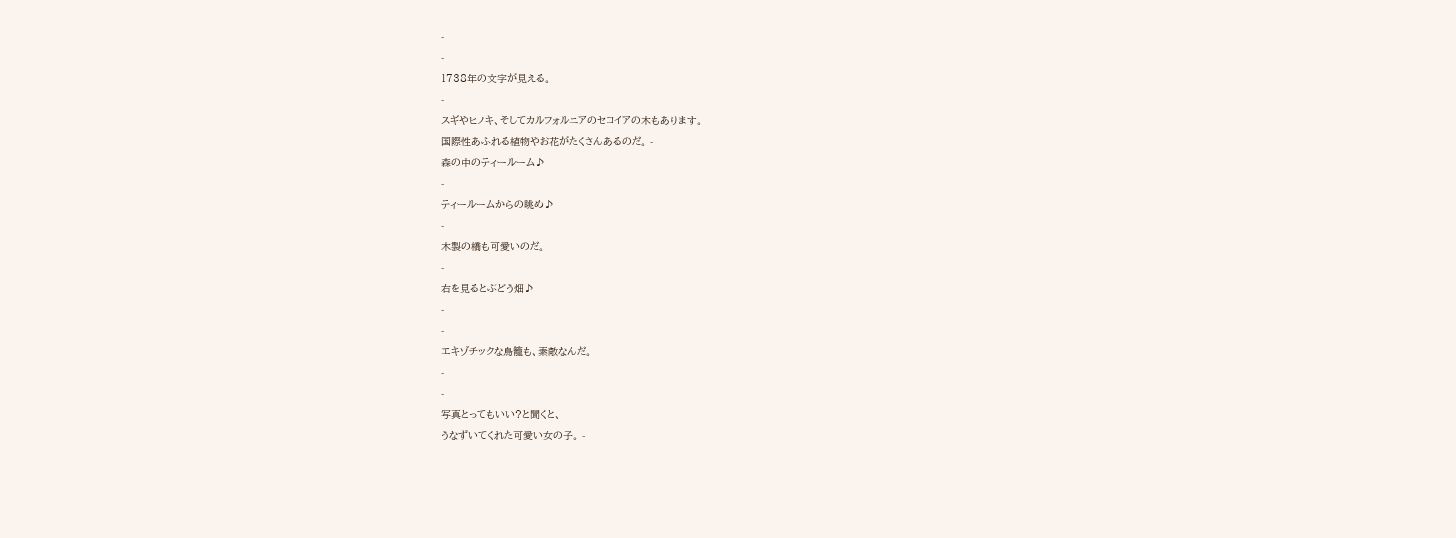-
-
1738年の文字が見える。
-
スギやヒノキ、そしてカルフォルニアのセコイアの木もあります。
国際性あふれる植物やお花がたくさんあるのだ。 -
森の中のティールーム♪
-
ティールームからの眺め♪
-
木製の橋も可愛いのだ。
-
右を見るとぶどう畑♪
-
-
エキゾチックな鳥籠も、素敵なんだ。
-
-
写真とってもいい?と聞くと、
うなずいてくれた可愛い女の子。 -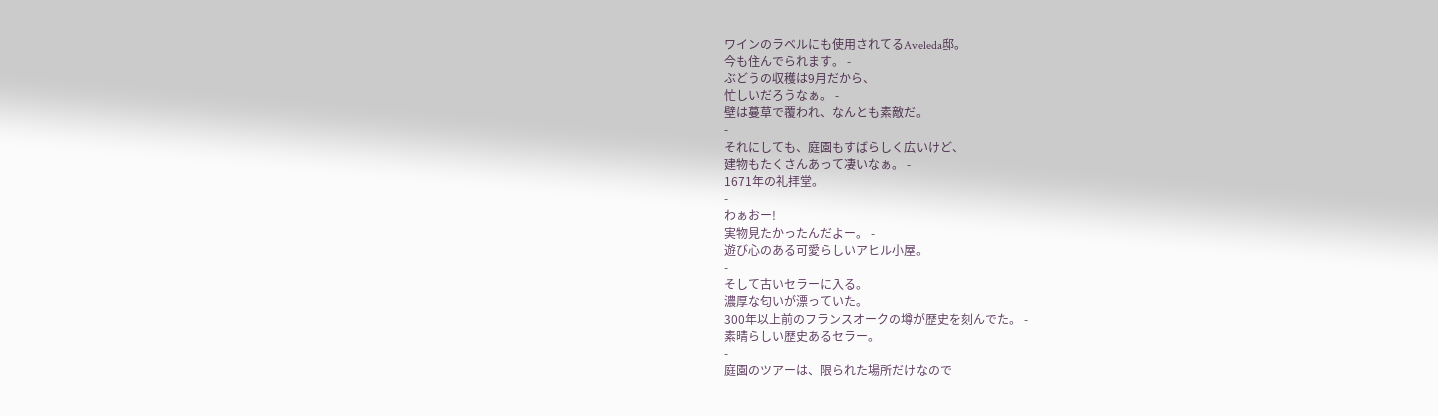ワインのラベルにも使用されてるAveleda邸。
今も住んでられます。 -
ぶどうの収穫は9月だから、
忙しいだろうなぁ。 -
壁は蔓草で覆われ、なんとも素敵だ。
-
それにしても、庭園もすばらしく広いけど、
建物もたくさんあって凄いなぁ。 -
1671年の礼拝堂。
-
わぁおー!
実物見たかったんだよー。 -
遊び心のある可愛らしいアヒル小屋。
-
そして古いセラーに入る。
濃厚な匂いが漂っていた。
300年以上前のフランスオークの墫が歴史を刻んでた。 -
素晴らしい歴史あるセラー。
-
庭園のツアーは、限られた場所だけなので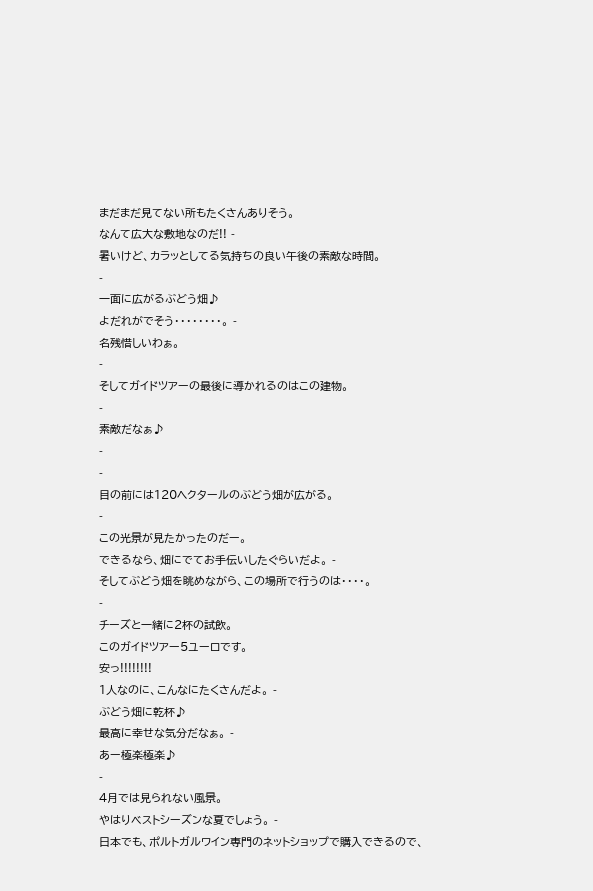まだまだ見てない所もたくさんありそう。
なんて広大な敷地なのだ!! -
暑いけど、カラッとしてる気持ちの良い午後の素敵な時間。
-
一面に広がるぶどう畑♪
よだれがでそう・・・・・・・・。 -
名残惜しいわぁ。
-
そしてガイドツアーの最後に導かれるのはこの建物。
-
素敵だなぁ♪
-
-
目の前には120ヘクタールのぶどう畑が広がる。
-
この光景が見たかったのだー。
できるなら、畑にでてお手伝いしたぐらいだよ。 -
そしてぶどう畑を眺めながら、この場所で行うのは・・・・。
-
チーズと一緒に2杯の試飲。
このガイドツアー5ユーロです。
安っ!!!!!!!!
1人なのに、こんなにたくさんだよ。 -
ぶどう畑に乾杯♪
最高に幸せな気分だなぁ。 -
あー極楽極楽♪
-
4月では見られない風景。
やはりベストシーズンな夏でしょう。 -
日本でも、ポルトガルワイン専門のネットショップで購入できるので、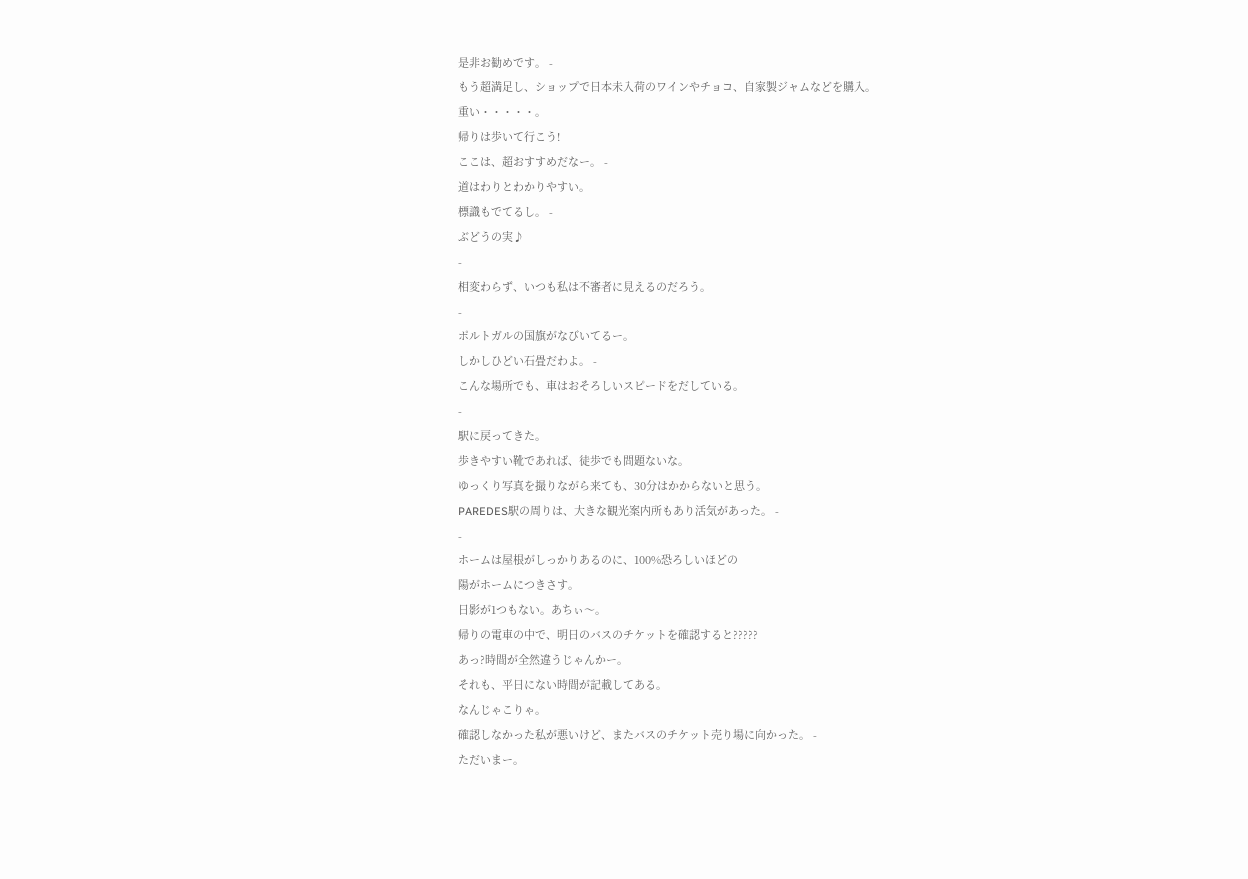是非お勧めです。 -
もう超満足し、ショップで日本未入荷のワインやチョコ、自家製ジャムなどを購入。
重い・・・・・。
帰りは歩いて行こう!
ここは、超おすすめだなー。 -
道はわりとわかりやすい。
標識もでてるし。 -
ぶどうの実♪
-
相変わらず、いつも私は不審者に見えるのだろう。
-
ポルトガルの国旗がなびいてるー。
しかしひどい石畳だわよ。 -
こんな場所でも、車はおそろしいスピードをだしている。
-
駅に戻ってきた。
歩きやすい靴であれば、徒歩でも問題ないな。
ゆっくり写真を撮りながら来ても、30分はかからないと思う。
PAREDES駅の周りは、大きな観光案内所もあり活気があった。 -
-
ホームは屋根がしっかりあるのに、100%恐ろしいほどの
陽がホームにつきさす。
日影が1つもない。あちぃ〜。
帰りの電車の中で、明日のバスのチケットを確認すると?????
あっ?時間が全然違うじゃんかー。
それも、平日にない時間が記載してある。
なんじゃこりゃ。
確認しなかった私が悪いけど、またバスのチケット売り場に向かった。 -
ただいまー。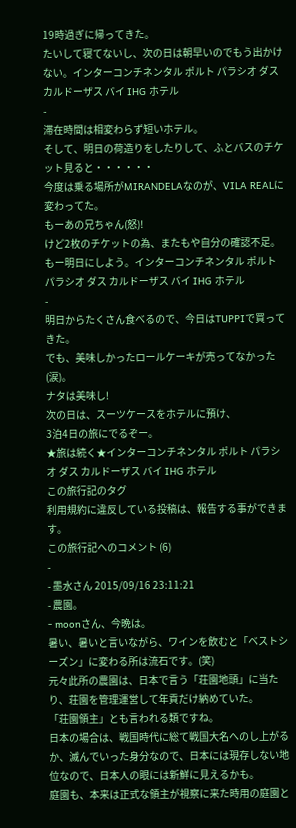19時過ぎに帰ってきた。
たいして寝てないし、次の日は朝早いのでもう出かけない。インターコンチネンタル ポルト パラシオ ダス カルドーザス バイ IHG ホテル
-
滞在時間は相変わらず短いホテル。
そして、明日の荷造りをしたりして、ふとバスのチケット見ると・・・・・・
今度は乗る場所がMIRANDELAなのが、VILA REALに変わってた。
もーあの兄ちゃん(怒)!
けど2枚のチケットの為、またもや自分の確認不足。
もー明日にしよう。インターコンチネンタル ポルト パラシオ ダス カルドーザス バイ IHG ホテル
-
明日からたくさん食べるので、今日はTUPPIで買ってきた。
でも、美味しかったロールケーキが売ってなかった(涙)。
ナタは美味し!
次の日は、スーツケースをホテルに預け、
3泊4日の旅にでるぞー。
★旅は続く★インターコンチネンタル ポルト パラシオ ダス カルドーザス バイ IHG ホテル
この旅行記のタグ
利用規約に違反している投稿は、報告する事ができます。
この旅行記へのコメント (6)
-
- 墨水さん 2015/09/16 23:11:21
- 農園。
- moonさん、今晩は。
暑い、暑いと言いながら、ワインを飲むと「ベストシーズン」に変わる所は流石です。(笑)
元々此所の農園は、日本で言う「荘園地頭」に当たり、荘園を管理運営して年貢だけ納めていた。
「荘園領主」とも言われる類ですね。
日本の場合は、戦国時代に総て戦国大名へのし上がるか、滅んでいった身分なので、日本には現存しない地位なので、日本人の眼には新鮮に見えるかも。
庭園も、本来は正式な領主が視察に来た時用の庭園と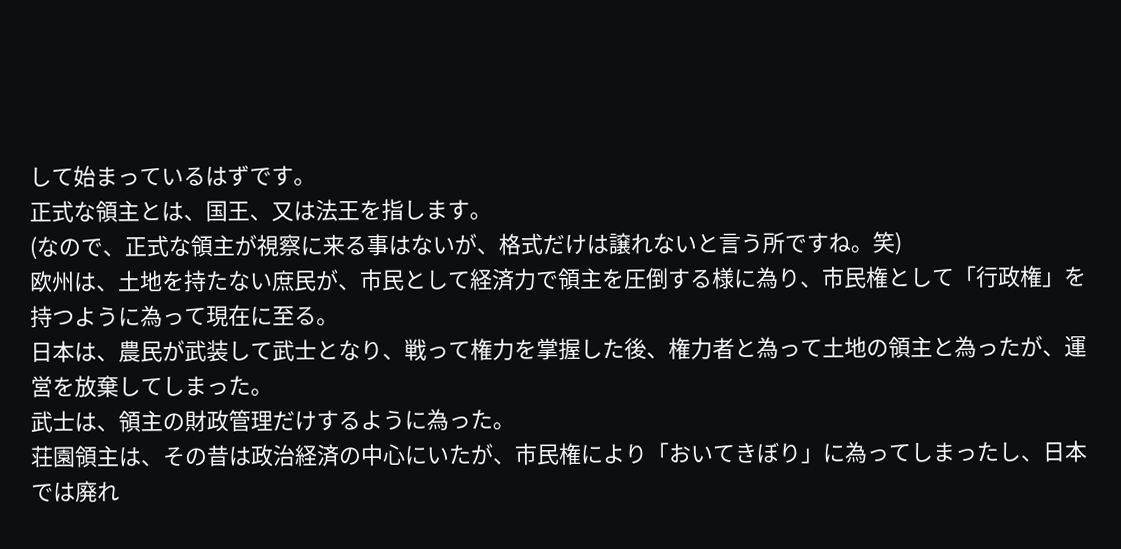して始まっているはずです。
正式な領主とは、国王、又は法王を指します。
(なので、正式な領主が視察に来る事はないが、格式だけは譲れないと言う所ですね。笑)
欧州は、土地を持たない庶民が、市民として経済力で領主を圧倒する様に為り、市民権として「行政権」を持つように為って現在に至る。
日本は、農民が武装して武士となり、戦って権力を掌握した後、権力者と為って土地の領主と為ったが、運営を放棄してしまった。
武士は、領主の財政管理だけするように為った。
荘園領主は、その昔は政治経済の中心にいたが、市民権により「おいてきぼり」に為ってしまったし、日本では廃れ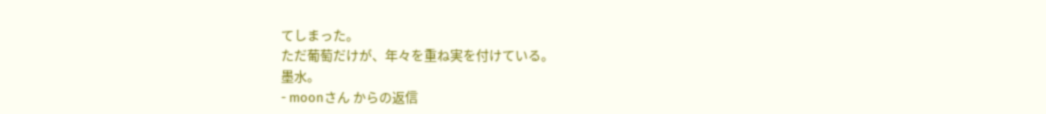てしまった。
ただ葡萄だけが、年々を重ね実を付けている。
墨水。
- moonさん からの返信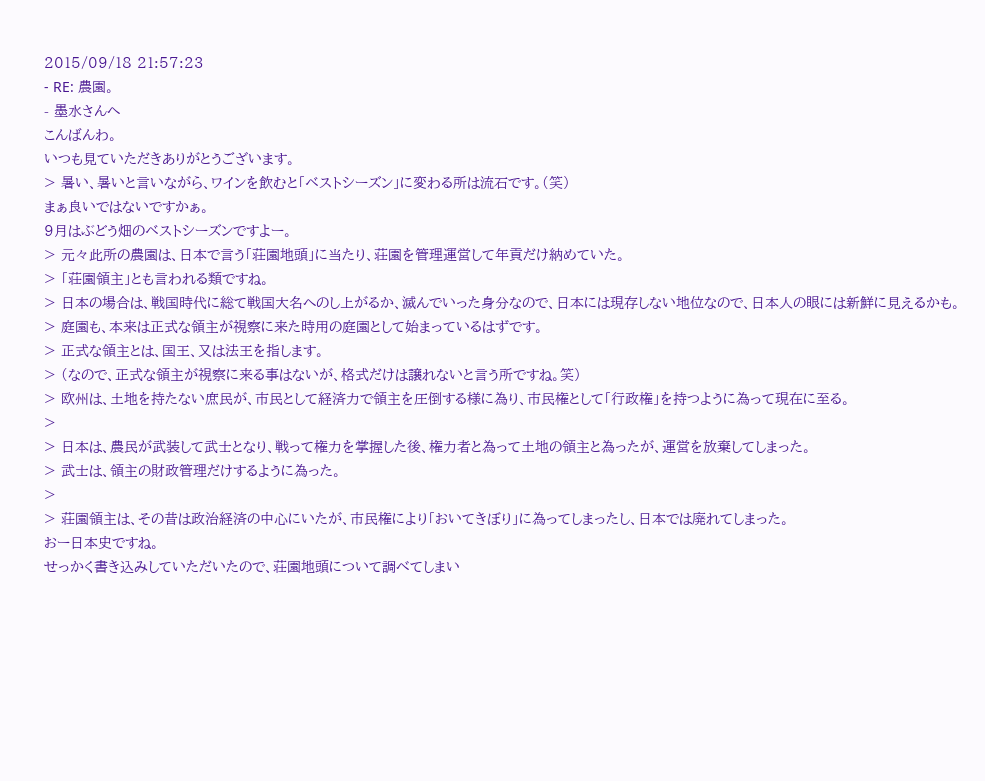2015/09/18 21:57:23
- RE: 農園。
- 墨水さんへ
こんばんわ。
いつも見ていただきありがとうございます。
> 暑い、暑いと言いながら、ワインを飲むと「ベストシーズン」に変わる所は流石です。(笑)
まぁ良いではないですかぁ。
9月はぶどう畑のベストシーズンですよー。
> 元々此所の農園は、日本で言う「荘園地頭」に当たり、荘園を管理運営して年貢だけ納めていた。
> 「荘園領主」とも言われる類ですね。
> 日本の場合は、戦国時代に総て戦国大名へのし上がるか、滅んでいった身分なので、日本には現存しない地位なので、日本人の眼には新鮮に見えるかも。
> 庭園も、本来は正式な領主が視察に来た時用の庭園として始まっているはずです。
> 正式な領主とは、国王、又は法王を指します。
> (なので、正式な領主が視察に来る事はないが、格式だけは譲れないと言う所ですね。笑)
> 欧州は、土地を持たない庶民が、市民として経済力で領主を圧倒する様に為り、市民権として「行政権」を持つように為って現在に至る。
>
> 日本は、農民が武装して武士となり、戦って権力を掌握した後、権力者と為って土地の領主と為ったが、運営を放棄してしまった。
> 武士は、領主の財政管理だけするように為った。
>
> 荘園領主は、その昔は政治経済の中心にいたが、市民権により「おいてきぼり」に為ってしまったし、日本では廃れてしまった。
おー日本史ですね。
せっかく書き込みしていただいたので、荘園地頭について調べてしまい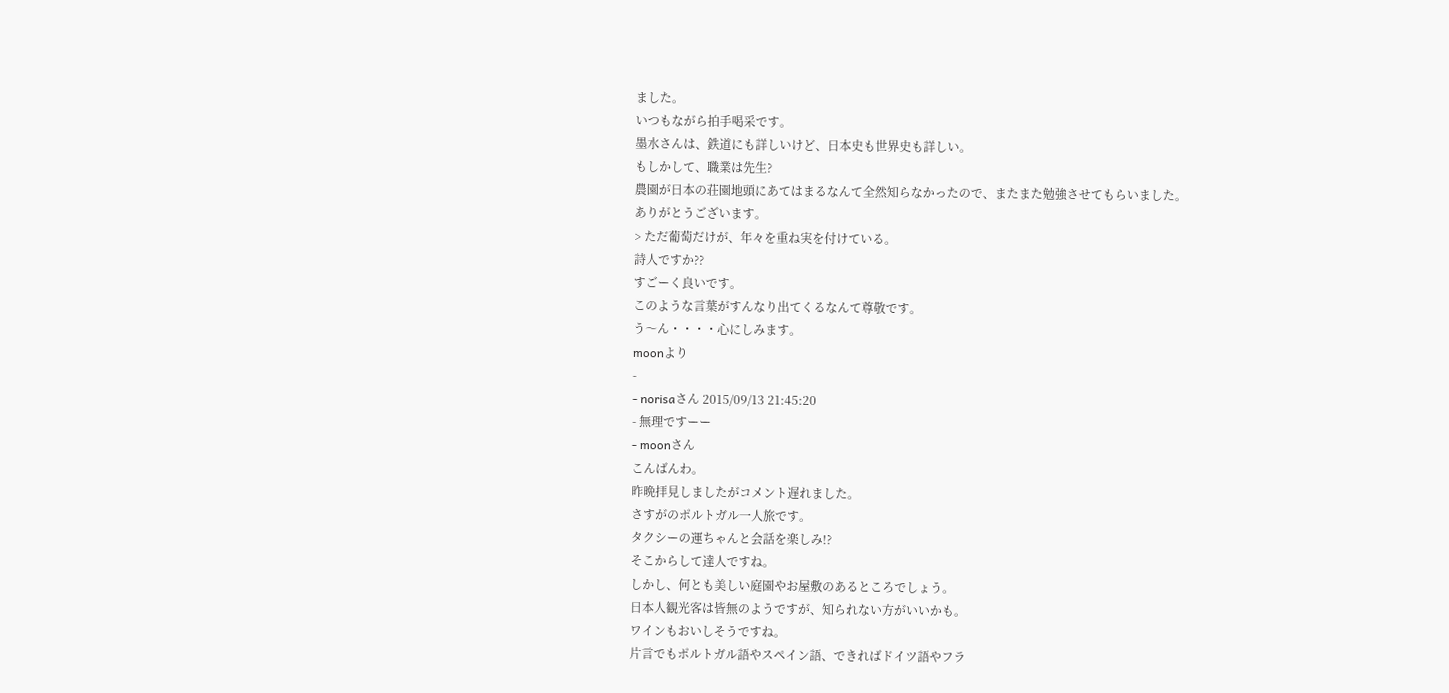ました。
いつもながら拍手喝采です。
墨水さんは、鉄道にも詳しいけど、日本史も世界史も詳しい。
もしかして、職業は先生?
農園が日本の荘園地頭にあてはまるなんて全然知らなかったので、またまた勉強させてもらいました。
ありがとうございます。
> ただ葡萄だけが、年々を重ね実を付けている。
詩人ですか??
すごーく良いです。
このような言葉がすんなり出てくるなんて尊敬です。
う〜ん・・・・心にしみます。
moonより
-
- norisaさん 2015/09/13 21:45:20
- 無理ですーー
- moonさん
こんばんわ。
昨晩拝見しましたがコメント遅れました。
さすがのポルトガル一人旅です。
タクシーの運ちゃんと会話を楽しみ!?
そこからして達人ですね。
しかし、何とも美しい庭園やお屋敷のあるところでしょう。
日本人観光客は皆無のようですが、知られない方がいいかも。
ワインもおいしそうですね。
片言でもポルトガル語やスペイン語、できればドイツ語やフラ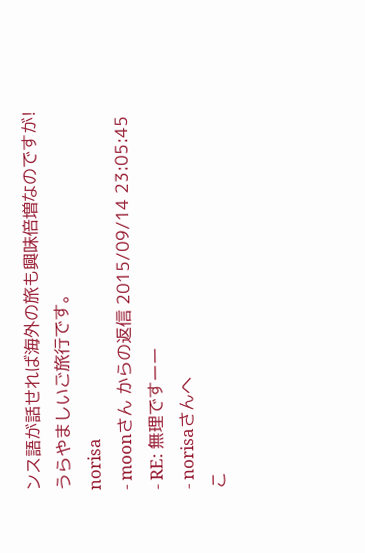ンス語が話せれば海外の旅も興味倍増なのですが!
うらやましいご旅行です。
norisa
- moonさん からの返信 2015/09/14 23:05:45
- RE: 無理ですーー
- norisaさんへ
こ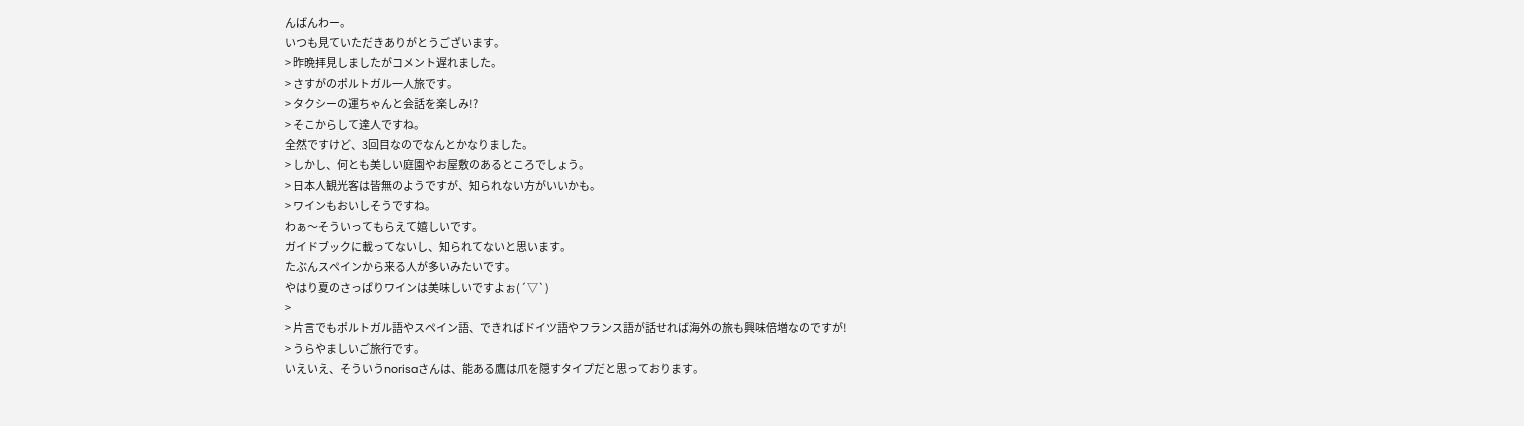んばんわー。
いつも見ていただきありがとうございます。
> 昨晩拝見しましたがコメント遅れました。
> さすがのポルトガル一人旅です。
> タクシーの運ちゃんと会話を楽しみ!?
> そこからして達人ですね。
全然ですけど、3回目なのでなんとかなりました。
> しかし、何とも美しい庭園やお屋敷のあるところでしょう。
> 日本人観光客は皆無のようですが、知られない方がいいかも。
> ワインもおいしそうですね。
わぁ〜そういってもらえて嬉しいです。
ガイドブックに載ってないし、知られてないと思います。
たぶんスペインから来る人が多いみたいです。
やはり夏のさっぱりワインは美味しいですよぉ(´▽`)
>
> 片言でもポルトガル語やスペイン語、できればドイツ語やフランス語が話せれば海外の旅も興味倍増なのですが!
> うらやましいご旅行です。
いえいえ、そういうnorisaさんは、能ある鷹は爪を隠すタイプだと思っております。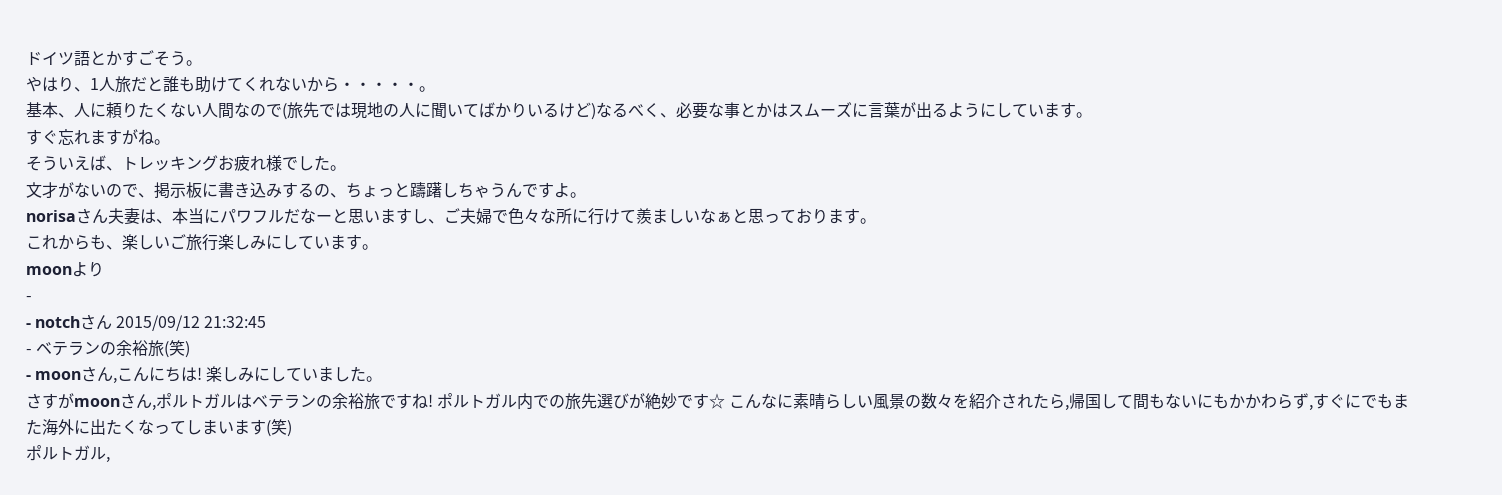ドイツ語とかすごそう。
やはり、1人旅だと誰も助けてくれないから・・・・・。
基本、人に頼りたくない人間なので(旅先では現地の人に聞いてばかりいるけど)なるべく、必要な事とかはスムーズに言葉が出るようにしています。
すぐ忘れますがね。
そういえば、トレッキングお疲れ様でした。
文才がないので、掲示板に書き込みするの、ちょっと躊躇しちゃうんですよ。
norisaさん夫妻は、本当にパワフルだなーと思いますし、ご夫婦で色々な所に行けて羨ましいなぁと思っております。
これからも、楽しいご旅行楽しみにしています。
moonより
-
- notchさん 2015/09/12 21:32:45
- ベテランの余裕旅(笑)
- moonさん,こんにちは! 楽しみにしていました。
さすがmoonさん,ポルトガルはベテランの余裕旅ですね! ポルトガル内での旅先選びが絶妙です☆ こんなに素晴らしい風景の数々を紹介されたら,帰国して間もないにもかかわらず,すぐにでもまた海外に出たくなってしまいます(笑)
ポルトガル,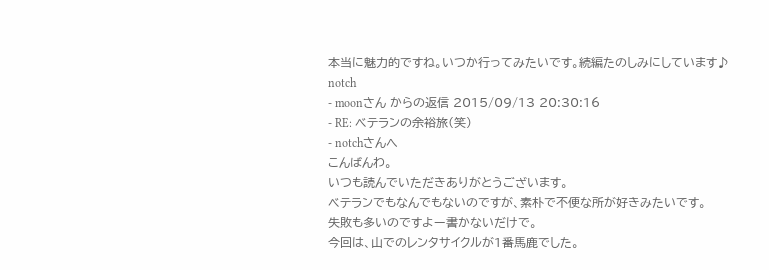本当に魅力的ですね。いつか行ってみたいです。続編たのしみにしています♪
notch
- moonさん からの返信 2015/09/13 20:30:16
- RE: ベテランの余裕旅(笑)
- notchさんへ
こんばんわ。
いつも読んでいただきありがとうございます。
ベテランでもなんでもないのですが、素朴で不便な所が好きみたいです。
失敗も多いのですよー書かないだけで。
今回は、山でのレンタサイクルが1番馬鹿でした。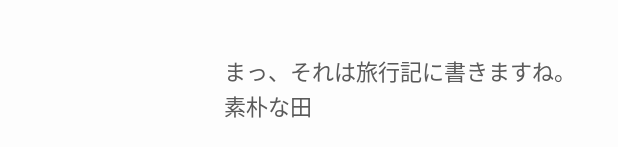まっ、それは旅行記に書きますね。
素朴な田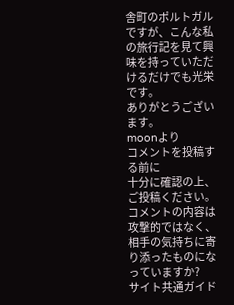舎町のポルトガルですが、こんな私の旅行記を見て興味を持っていただけるだけでも光栄です。
ありがとうございます。
moonより
コメントを投稿する前に
十分に確認の上、ご投稿ください。 コメントの内容は攻撃的ではなく、相手の気持ちに寄り添ったものになっていますか?
サイト共通ガイド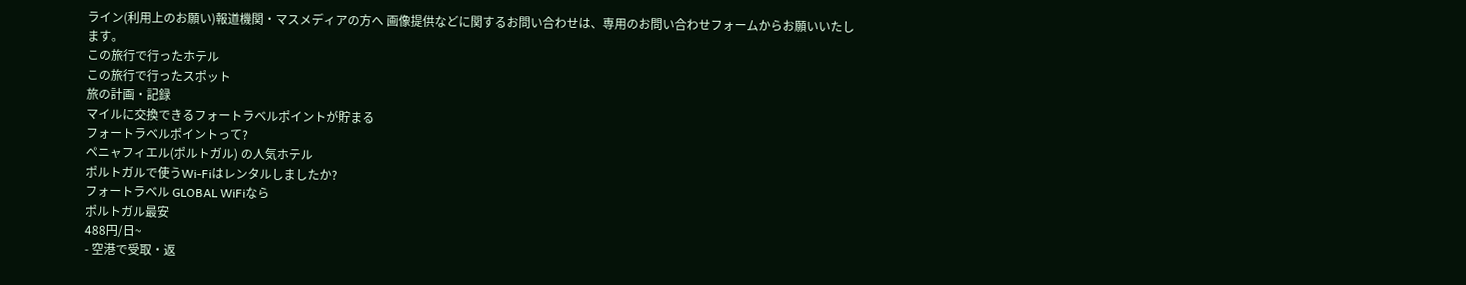ライン(利用上のお願い)報道機関・マスメディアの方へ 画像提供などに関するお問い合わせは、専用のお問い合わせフォームからお願いいたします。
この旅行で行ったホテル
この旅行で行ったスポット
旅の計画・記録
マイルに交換できるフォートラベルポイントが貯まる
フォートラベルポイントって?
ペニャフィエル(ポルトガル) の人気ホテル
ポルトガルで使うWi-Fiはレンタルしましたか?
フォートラベル GLOBAL WiFiなら
ポルトガル最安
488円/日~
- 空港で受取・返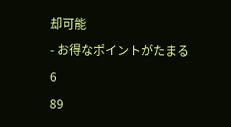却可能
- お得なポイントがたまる
6
89